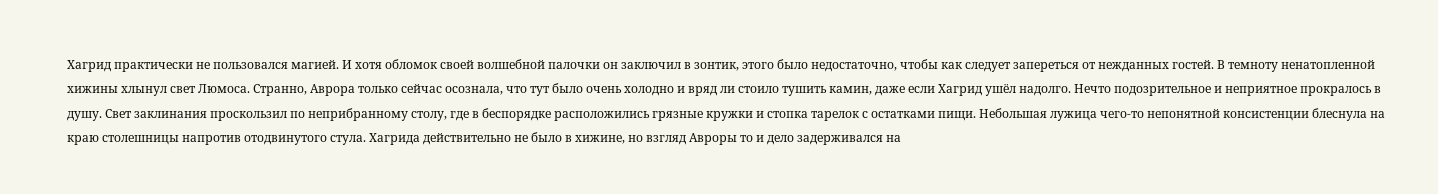Хагрид практически не пользовался магией. И хотя обломок своей волшебной палочки он заключил в зонтик, этого было недостаточно, чтобы как следует запереться от нежданных гостей. В темноту ненатопленной хижины хлынул свет Люмоса. Странно, Аврора только сейчас осознала, что тут было очень холодно и вряд ли стоило тушить камин, даже если Хагрид ушёл надолго. Нечто подозрительное и неприятное прокралось в душу. Свет заклинания проскользил по неприбранному столу, где в беспорядке расположились грязные кружки и стопка тарелок с остатками пищи. Небольшая лужица чего-то непонятной консистенции блеснула на краю столешницы напротив отодвинутого стула. Хагрида действительно не было в хижине, но взгляд Авроры то и дело задерживался на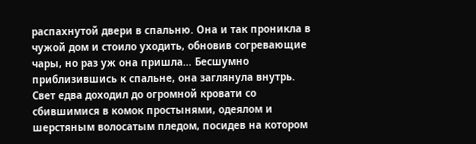распахнутой двери в спальню. Она и так проникла в чужой дом и стоило уходить, обновив согревающие чары, но раз уж она пришла… Бесшумно приблизившись к спальне, она заглянула внутрь. Свет едва доходил до огромной кровати со сбившимися в комок простынями, одеялом и шерстяным волосатым пледом, посидев на котором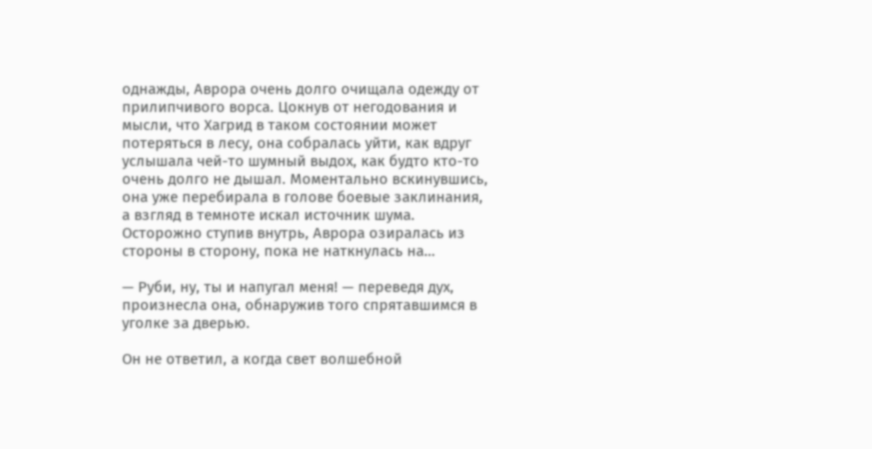однажды, Аврора очень долго очищала одежду от прилипчивого ворса. Цокнув от негодования и мысли, что Хагрид в таком состоянии может потеряться в лесу, она собралась уйти, как вдруг услышала чей-то шумный выдох, как будто кто-то очень долго не дышал. Моментально вскинувшись, она уже перебирала в голове боевые заклинания, а взгляд в темноте искал источник шума. Осторожно ступив внутрь, Аврора озиралась из стороны в сторону, пока не наткнулась на…

— Руби, ну, ты и напугал меня! — переведя дух, произнесла она, обнаружив того спрятавшимся в уголке за дверью.

Он не ответил, а когда свет волшебной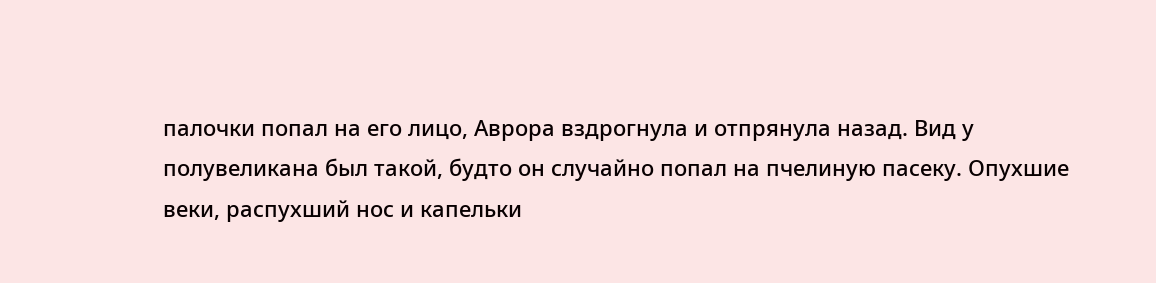палочки попал на его лицо, Аврора вздрогнула и отпрянула назад. Вид у полувеликана был такой, будто он случайно попал на пчелиную пасеку. Опухшие веки, распухший нос и капельки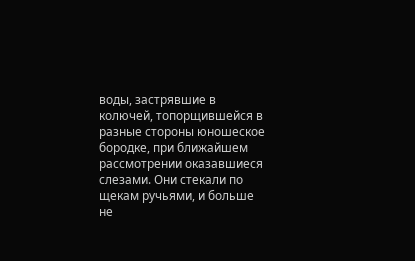воды, застрявшие в колючей, топорщившейся в разные стороны юношеское бородке, при ближайшем рассмотрении оказавшиеся слезами. Они стекали по щекам ручьями, и больше не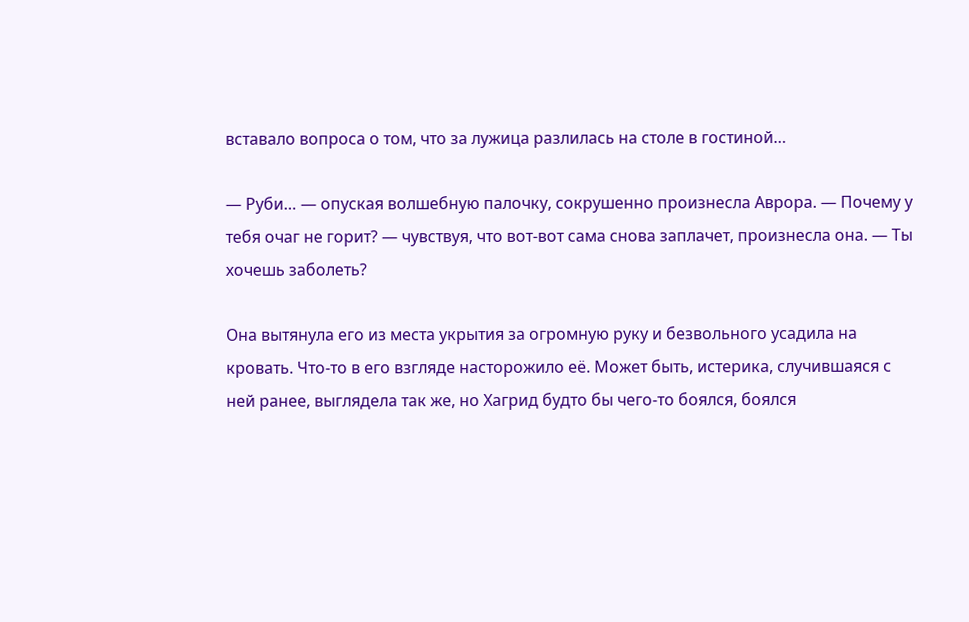вставало вопроса о том, что за лужица разлилась на столе в гостиной…

— Руби… — опуская волшебную палочку, сокрушенно произнесла Аврора. — Почему у тебя очаг не горит? — чувствуя, что вот-вот сама снова заплачет, произнесла она. — Ты хочешь заболеть?

Она вытянула его из места укрытия за огромную руку и безвольного усадила на кровать. Что-то в его взгляде насторожило её. Может быть, истерика, случившаяся с ней ранее, выглядела так же, но Хагрид будто бы чего-то боялся, боялся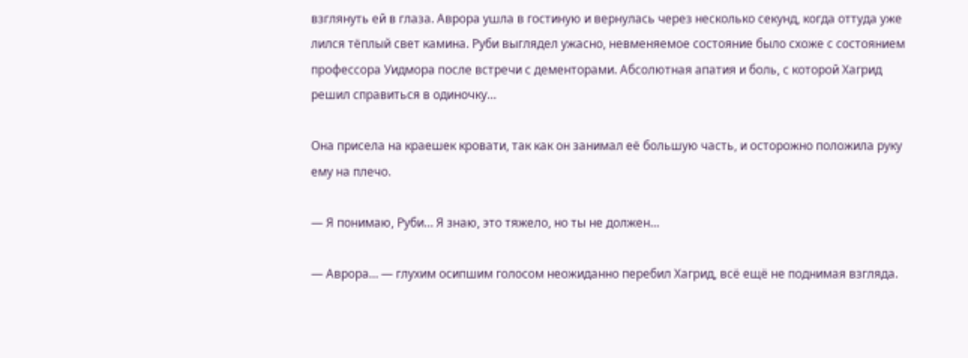взглянуть ей в глаза. Аврора ушла в гостиную и вернулась через несколько секунд, когда оттуда уже лился тёплый свет камина. Руби выглядел ужасно, невменяемое состояние было схоже с состоянием профессора Уидмора после встречи с дементорами. Абсолютная апатия и боль, с которой Хагрид решил справиться в одиночку…

Она присела на краешек кровати, так как он занимал её большую часть, и осторожно положила руку ему на плечо.

— Я понимаю, Руби… Я знаю, это тяжело, но ты не должен…

— Аврора… — глухим осипшим голосом неожиданно перебил Хагрид, всё ещё не поднимая взгляда.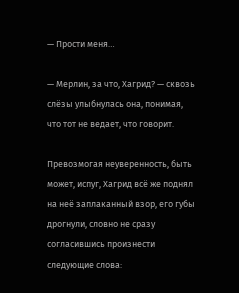— Прости меня…

— Мерлин, за что, Хагрид? — сквозь слёзы улыбнулась она, понимая, что тот не ведает, что говорит.

Превозмогая неуверенность, быть может, испуг, Хагрид всё же поднял на неё заплаканный взор, его губы дрогнули, словно не сразу согласившись произнести следующие слова: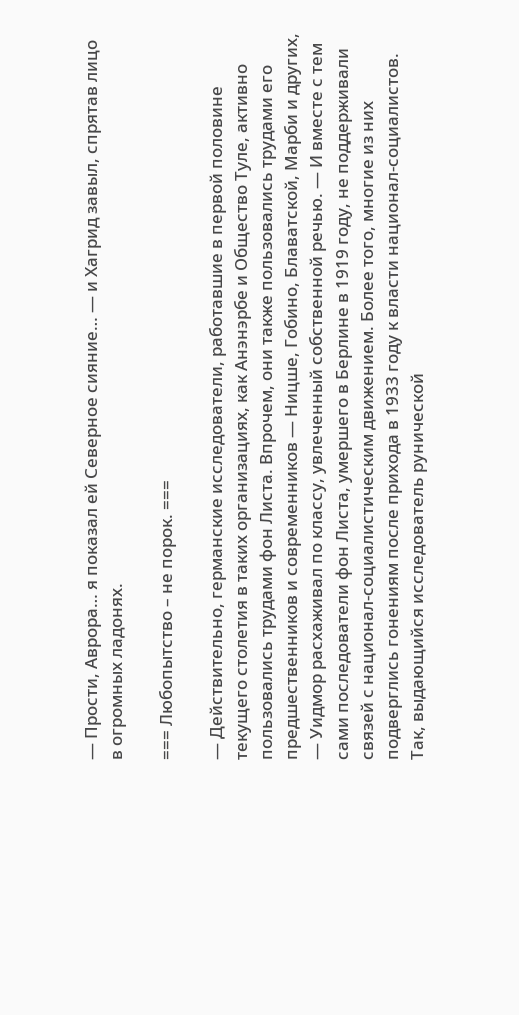— Прости, Аврора… я показал ей Северное сияние… — и Хагрид завыл, спрятав лицо в огромных ладонях.

=== Любопытство – не порок. ===

— Действительно, германские исследователи, работавшие в первой половине текущего столетия в таких организациях, как Анэнэрбе и Общество Туле, активно пользовались трудами фон Листа. Впрочем, они также пользовались трудами его предшественников и современников — Ницше, Гобино, Блаватской, Марби и других, — Уидмор расхаживал по классу, увлеченный собственной речью. — И вместе с тем сами последователи фон Листа, умершего в Берлине в 1919 году, не поддерживали связей с национал-социалистическим движением. Более того, многие из них подверглись гонениям после прихода в 1933 году к власти национал-социалистов. Так, выдающийся исследователь рунической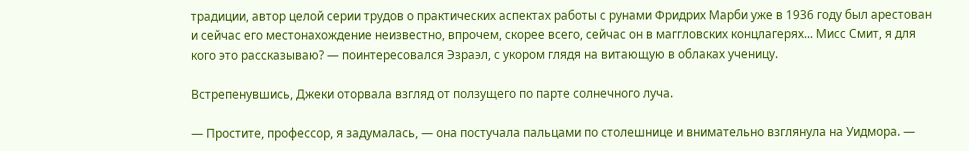традиции, автор целой серии трудов о практических аспектах работы с рунами Фридрих Марби уже в 1936 году был арестован и сейчас его местонахождение неизвестно, впрочем, скорее всего, сейчас он в маггловских концлагерях... Мисс Смит, я для кого это рассказываю? — поинтересовался Эзраэл, с укором глядя на витающую в облаках ученицу.

Встрепенувшись, Джеки оторвала взгляд от ползущего по парте солнечного луча.

— Простите, профессор, я задумалась, — она постучала пальцами по столешнице и внимательно взглянула на Уидмора. —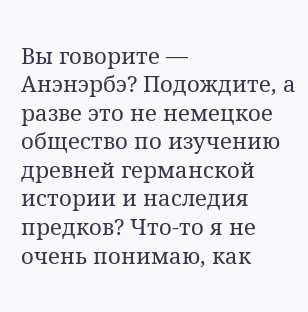Вы говорите — Анэнэрбэ? Подождите, а разве это не немецкое общество по изучению древней германской истории и наследия предков? Что-то я не очень понимаю, как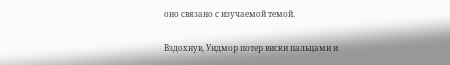оно связано с изучаемой темой.

Вздохнув, Уидмор потер виски пальцами и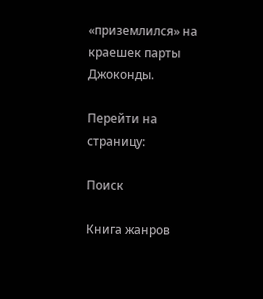«приземлился» на краешек парты Джоконды.

Перейти на страницу:

Поиск

Книга жанров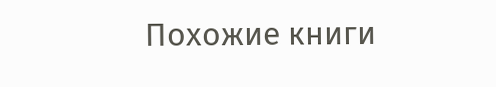Похожие книги